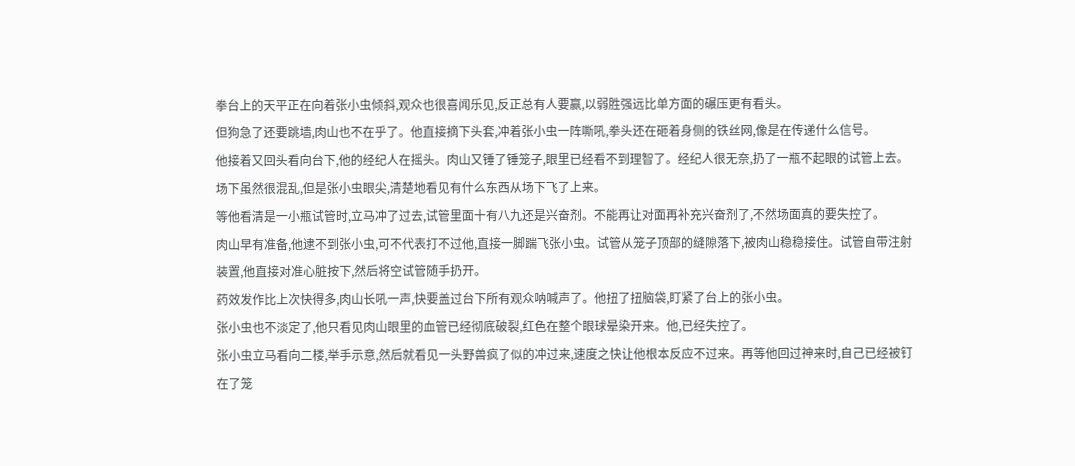拳台上的天平正在向着张小虫倾斜,观众也很喜闻乐见,反正总有人要赢,以弱胜强远比单方面的碾压更有看头。
但狗急了还要跳墙,肉山也不在乎了。他直接摘下头套,冲着张小虫一阵嘶吼,拳头还在砸着身侧的铁丝网,像是在传递什么信号。
他接着又回头看向台下,他的经纪人在摇头。肉山又锤了锤笼子,眼里已经看不到理智了。经纪人很无奈,扔了一瓶不起眼的试管上去。
场下虽然很混乱,但是张小虫眼尖,清楚地看见有什么东西从场下飞了上来。
等他看清是一小瓶试管时,立马冲了过去,试管里面十有八九还是兴奋剂。不能再让对面再补充兴奋剂了,不然场面真的要失控了。
肉山早有准备,他逮不到张小虫,可不代表打不过他,直接一脚踹飞张小虫。试管从笼子顶部的缝隙落下,被肉山稳稳接住。试管自带注射装置,他直接对准心脏按下,然后将空试管随手扔开。
药效发作比上次快得多,肉山长吼一声,快要盖过台下所有观众呐喊声了。他扭了扭脑袋,盯紧了台上的张小虫。
张小虫也不淡定了,他只看见肉山眼里的血管已经彻底破裂,红色在整个眼球晕染开来。他,已经失控了。
张小虫立马看向二楼,举手示意,然后就看见一头野兽疯了似的冲过来,速度之快让他根本反应不过来。再等他回过神来时,自己已经被钉在了笼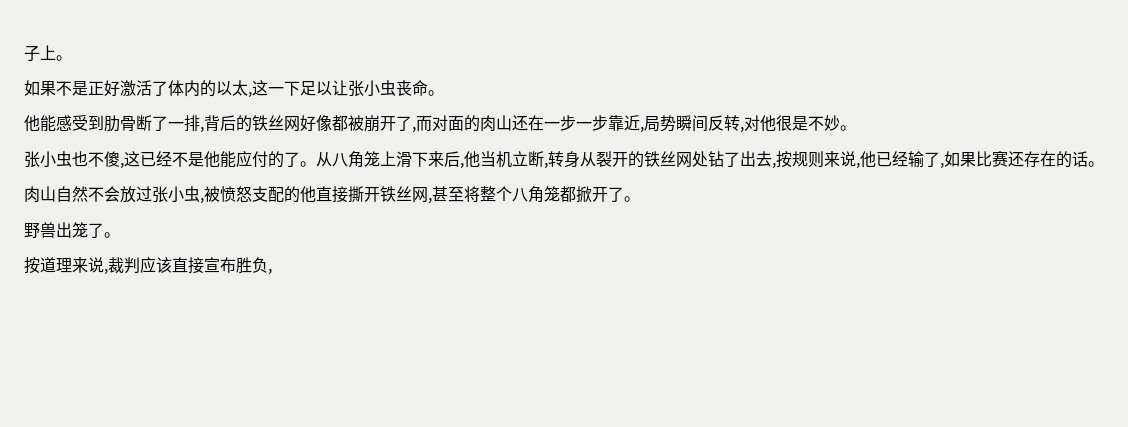子上。
如果不是正好激活了体内的以太,这一下足以让张小虫丧命。
他能感受到肋骨断了一排,背后的铁丝网好像都被崩开了,而对面的肉山还在一步一步靠近,局势瞬间反转,对他很是不妙。
张小虫也不傻,这已经不是他能应付的了。从八角笼上滑下来后,他当机立断,转身从裂开的铁丝网处钻了出去,按规则来说,他已经输了,如果比赛还存在的话。
肉山自然不会放过张小虫,被愤怒支配的他直接撕开铁丝网,甚至将整个八角笼都掀开了。
野兽出笼了。
按道理来说,裁判应该直接宣布胜负,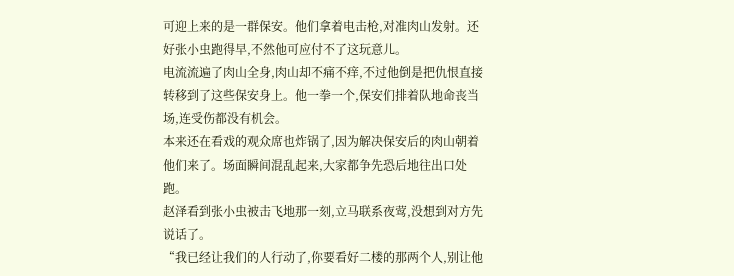可迎上来的是一群保安。他们拿着电击枪,对准肉山发射。还好张小虫跑得早,不然他可应付不了这玩意儿。
电流流遍了肉山全身,肉山却不痛不痒,不过他倒是把仇恨直接转移到了这些保安身上。他一拳一个,保安们排着队地命丧当场,连受伤都没有机会。
本来还在看戏的观众席也炸锅了,因为解决保安后的肉山朝着他们来了。场面瞬间混乱起来,大家都争先恐后地往出口处跑。
赵泽看到张小虫被击飞地那一刻,立马联系夜莺,没想到对方先说话了。
“我已经让我们的人行动了,你要看好二楼的那两个人,别让他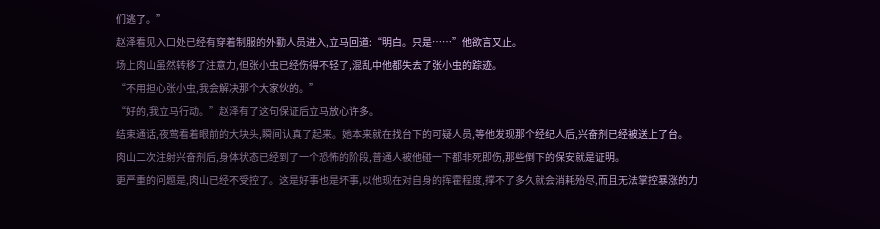们逃了。”
赵泽看见入口处已经有穿着制服的外勤人员进入,立马回道:“明白。只是……”他欲言又止。
场上肉山虽然转移了注意力,但张小虫已经伤得不轻了,混乱中他都失去了张小虫的踪迹。
“不用担心张小虫,我会解决那个大家伙的。”
“好的,我立马行动。”赵泽有了这句保证后立马放心许多。
结束通话,夜莺看着眼前的大块头,瞬间认真了起来。她本来就在找台下的可疑人员,等他发现那个经纪人后,兴奋剂已经被送上了台。
肉山二次注射兴奋剂后,身体状态已经到了一个恐怖的阶段,普通人被他碰一下都非死即伤,那些倒下的保安就是证明。
更严重的问题是,肉山已经不受控了。这是好事也是坏事,以他现在对自身的挥霍程度,撑不了多久就会消耗殆尽,而且无法掌控暴涨的力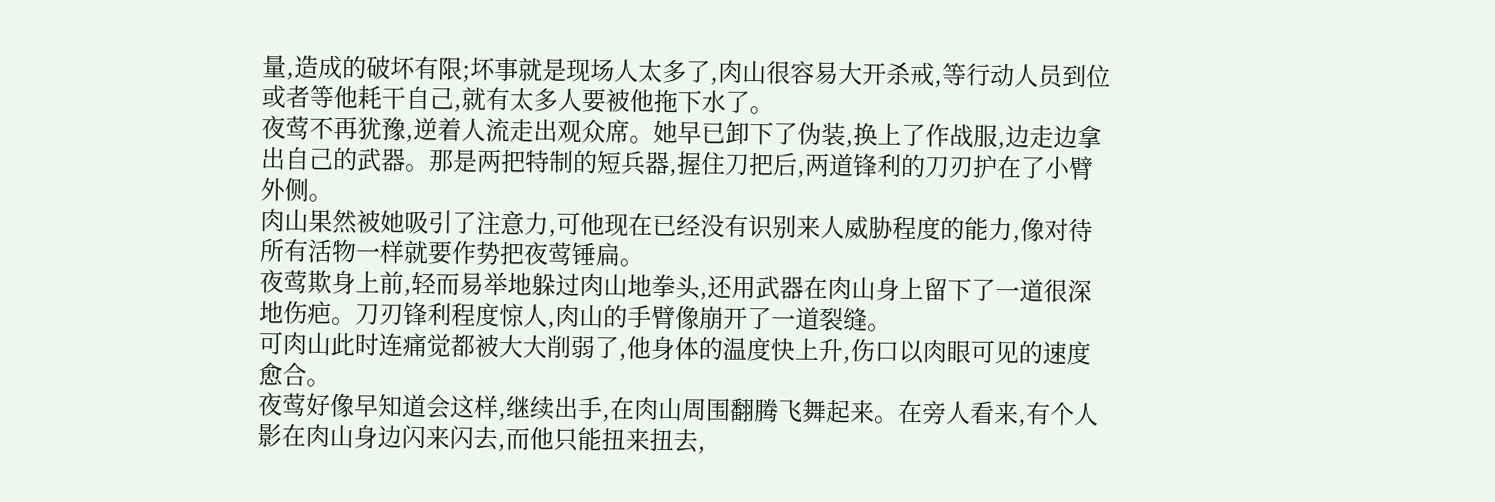量,造成的破坏有限;坏事就是现场人太多了,肉山很容易大开杀戒,等行动人员到位或者等他耗干自己,就有太多人要被他拖下水了。
夜莺不再犹豫,逆着人流走出观众席。她早已卸下了伪装,换上了作战服,边走边拿出自己的武器。那是两把特制的短兵器,握住刀把后,两道锋利的刀刃护在了小臂外侧。
肉山果然被她吸引了注意力,可他现在已经没有识别来人威胁程度的能力,像对待所有活物一样就要作势把夜莺锤扁。
夜莺欺身上前,轻而易举地躲过肉山地拳头,还用武器在肉山身上留下了一道很深地伤疤。刀刃锋利程度惊人,肉山的手臂像崩开了一道裂缝。
可肉山此时连痛觉都被大大削弱了,他身体的温度快上升,伤口以肉眼可见的速度愈合。
夜莺好像早知道会这样,继续出手,在肉山周围翻腾飞舞起来。在旁人看来,有个人影在肉山身边闪来闪去,而他只能扭来扭去,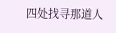四处找寻那道人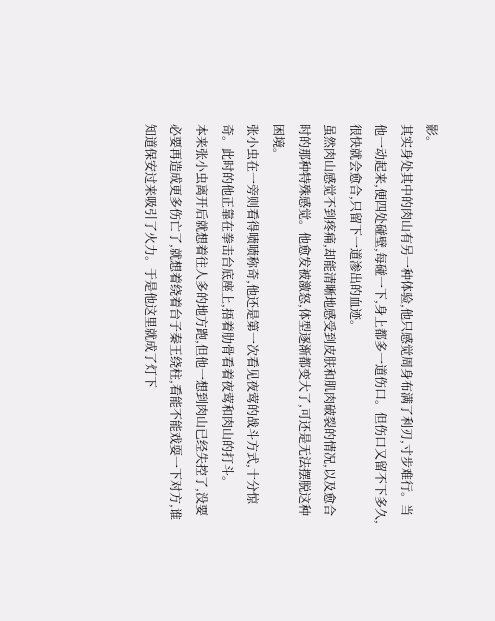影。
其实身处其中的肉山有另一种体验,他只感觉周身布满了利刃,寸步难行。当他一动起来,便四处碰壁,每碰一下,身上都多一道伤口。但伤口又留不下多久,很快就会愈合,只留下一道渗出的血迹。
虽然肉山感觉不到疼痛,却能清晰地感受到皮肤和肌肉破裂的情况,以及愈合时的那种特殊感觉。他愈发被激怒,体型逐渐都变大了,可还是无法摆脱这种困境。
张小虫在一旁则看得啧啧称奇,他还是第一次看见夜莺的战斗方式,十分惊奇。此时的他正靠在拳击台底座上,捂着肋骨看着夜莺和肉山的打斗。
本来张小虫离开后就想着往人多的地方跑,但他一想到肉山已经失控了,没要必要再造成更多伤亡了,就想着绕着台子秦王绕柱,看能不能戏耍一下对方,谁知道保安过来吸引了火力。于是他这里就成了灯下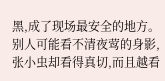黑,成了现场最安全的地方。
别人可能看不清夜莺的身影,张小虫却看得真切,而且越看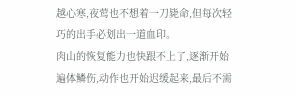越心寒,夜莺也不想着一刀毙命,但每次轻巧的出手必划出一道血印。
肉山的恢复能力也快跟不上了,逐渐开始遍体鳞伤,动作也开始迟缓起来,最后不需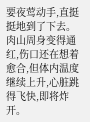要夜莺动手,直挺挺地到了下去。
肉山周身变得通红,伤口还在想着愈合,但体内温度继续上升,心脏跳得飞快,即将炸开。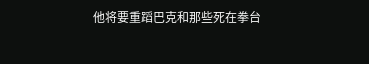他将要重蹈巴克和那些死在拳台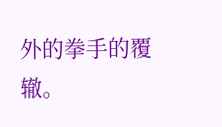外的拳手的覆辙。